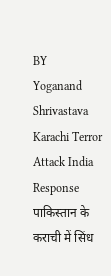BY
Yoganand Shrivastava
Karachi Terror Attack India Response पाकिस्तान के कराची में सिंध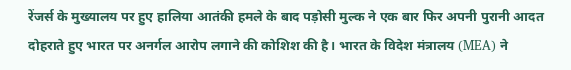रेंजर्स के मुख्यालय पर हुए हालिया आतंकी हमले के बाद पड़ोसी मुल्क ने एक बार फिर अपनी पुरानी आदत दोहराते हुए भारत पर अनर्गल आरोप लगाने की कोशिश की है। भारत के विदेश मंत्रालय (MEA) ने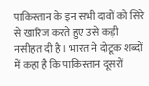पाकिस्तान के इन सभी दावों को सिरे से खारिज करते हुए उसे कड़ी नसीहत दी है। भारत ने दोटूक शब्दों में कहा है कि पाकिस्तान दूसरों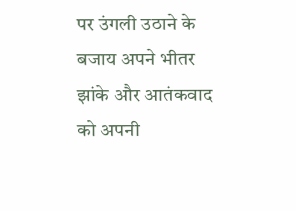पर उंगली उठाने के बजाय अपने भीतर झांके और आतंकवाद को अपनी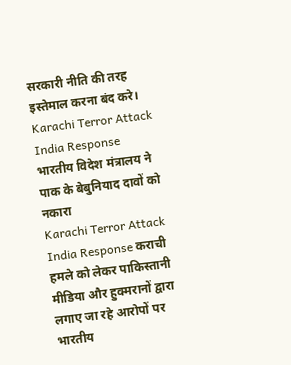सरकारी नीति की तरह इस्तेमाल करना बंद करे।
Karachi Terror Attack India Response भारतीय विदेश मंत्रालय ने पाक के बेबुनियाद दावों को नकारा
Karachi Terror Attack India Response कराची हमले को लेकर पाकिस्तानी मीडिया और हुक्मरानों द्वारा लगाए जा रहे आरोपों पर भारतीय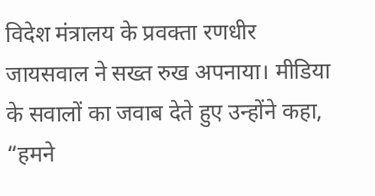विदेश मंत्रालय के प्रवक्ता रणधीर जायसवाल ने सख्त रुख अपनाया। मीडिया के सवालों का जवाब देते हुए उन्होंने कहा, “हमने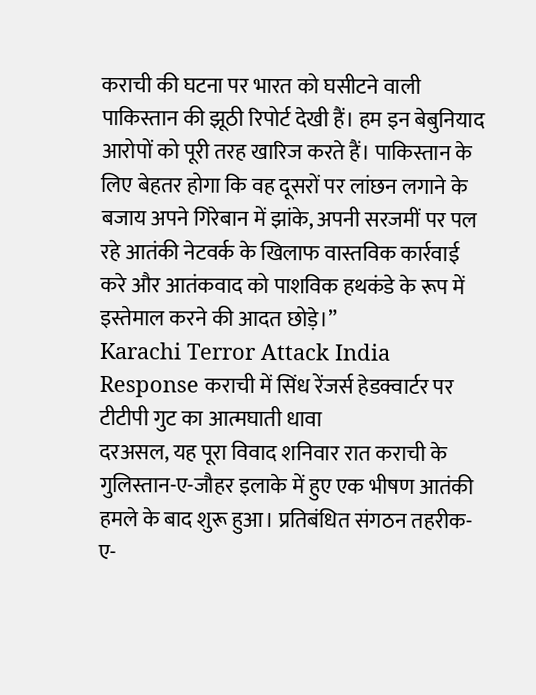कराची की घटना पर भारत को घसीटने वाली पाकिस्तान की झूठी रिपोर्ट देखी हैं। हम इन बेबुनियाद आरोपों को पूरी तरह खारिज करते हैं। पाकिस्तान के लिए बेहतर होगा कि वह दूसरों पर लांछन लगाने के बजाय अपने गिरेबान में झांके, अपनी सरजमीं पर पल रहे आतंकी नेटवर्क के खिलाफ वास्तविक कार्रवाई करे और आतंकवाद को पाशविक हथकंडे के रूप में इस्तेमाल करने की आदत छोड़े।”
Karachi Terror Attack India Response कराची में सिंध रेंजर्स हेडक्वार्टर पर टीटीपी गुट का आत्मघाती धावा
दरअसल, यह पूरा विवाद शनिवार रात कराची के गुलिस्तान-ए-जौहर इलाके में हुए एक भीषण आतंकी हमले के बाद शुरू हुआ। प्रतिबंधित संगठन तहरीक-ए-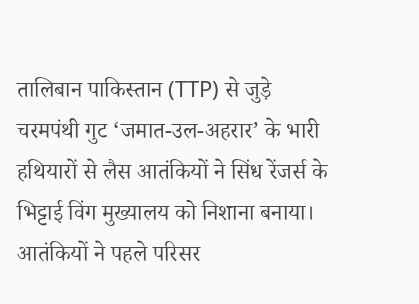तालिबान पाकिस्तान (TTP) से जुड़े चरमपंथी गुट ‘जमात-उल-अहरार’ के भारी हथियारों से लैस आतंकियों ने सिंध रेंजर्स के भिट्टाई विंग मुख्यालय को निशाना बनाया। आतंकियों ने पहले परिसर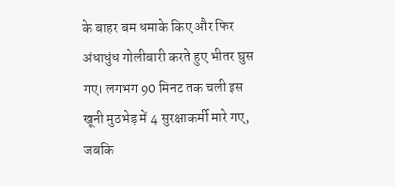के बाहर बम धमाके किए और फिर अंधाधुंध गोलीबारी करते हुए भीतर घुस गए। लगभग 90 मिनट तक चली इस खूनी मुठभेड़ में 4 सुरक्षाकर्मी मारे गए, जबकि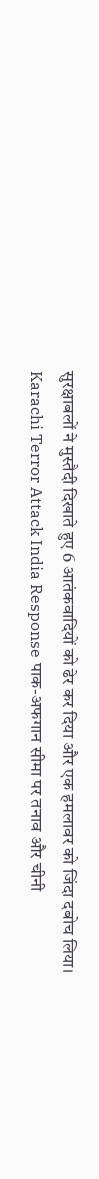सुरक्षाबलों ने मुस्तैदी दिखाते हुए 6 आतंकवादियों को ढेर कर दिया और एक हमलावर को जिंदा दबोच लिया।
Karachi Terror Attack India Response पाक-अफगान सीमा पर तनाव और चीनी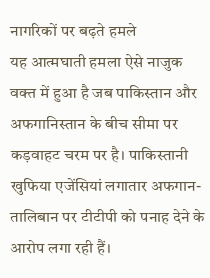नागरिकों पर बढ़ते हमले
यह आत्मघाती हमला ऐसे नाजुक वक्त में हुआ है जब पाकिस्तान और अफगानिस्तान के बीच सीमा पर कड़वाहट चरम पर है। पाकिस्तानी खुफिया एजेंसियां लगातार अफगान-तालिबान पर टीटीपी को पनाह देने के आरोप लगा रही हैं।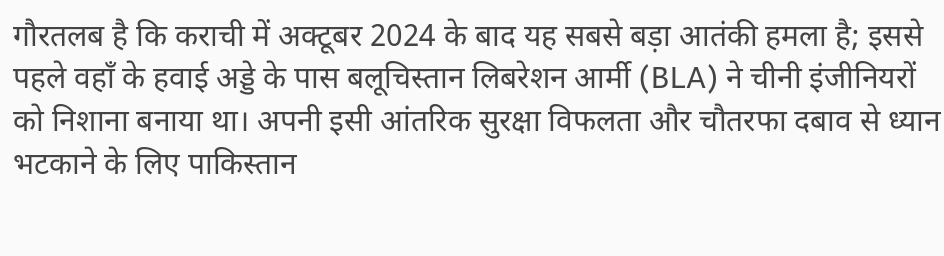गौरतलब है कि कराची में अक्टूबर 2024 के बाद यह सबसे बड़ा आतंकी हमला है; इससे पहले वहाँ के हवाई अड्डे के पास बलूचिस्तान लिबरेशन आर्मी (BLA) ने चीनी इंजीनियरों को निशाना बनाया था। अपनी इसी आंतरिक सुरक्षा विफलता और चौतरफा दबाव से ध्यान भटकाने के लिए पाकिस्तान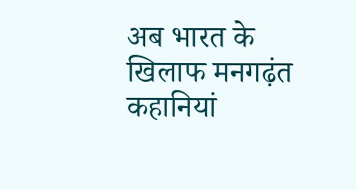अब भारत के खिलाफ मनगढ़ंत कहानियां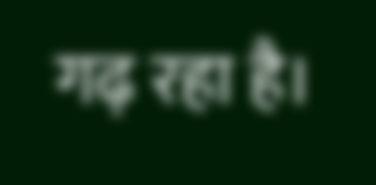गढ़ रहा है।